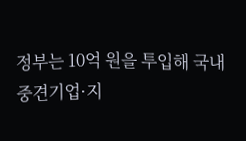정부는 10억 원을 투입해 국내 중견기업·지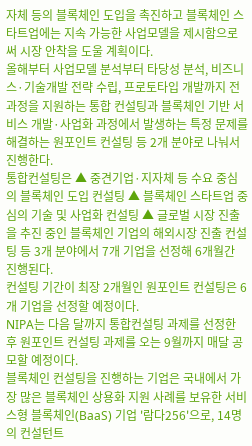자체 등의 블록체인 도입을 촉진하고 블록체인 스타트업에는 지속 가능한 사업모델을 제시함으로써 시장 안착을 도울 계획이다.
올해부터 사업모델 분석부터 타당성 분석, 비즈니스·기술개발 전략 수립, 프로토타입 개발까지 전 과정을 지원하는 통합 컨설팅과 블록체인 기반 서비스 개발·사업화 과정에서 발생하는 특정 문제를 해결하는 원포인트 컨설팅 등 2개 분야로 나눠서 진행한다.
통합컨설팅은 ▲ 중견기업·지자체 등 수요 중심의 블록체인 도입 컨설팅 ▲ 블록체인 스타트업 중심의 기술 및 사업화 컨설팅 ▲ 글로벌 시장 진출을 추진 중인 블록체인 기업의 해외시장 진출 컨설팅 등 3개 분야에서 7개 기업을 선정해 6개월간 진행된다.
컨설팅 기간이 최장 2개월인 원포인트 컨설팅은 6개 기업을 선정할 예정이다.
NIPA는 다음 달까지 통합컨설팅 과제를 선정한 후 원포인트 컨설팅 과제를 오는 9월까지 매달 공모할 예정이다.
블록체인 컨설팅을 진행하는 기업은 국내에서 가장 많은 블록체인 상용화 지원 사례를 보유한 서비스형 블록체인(BaaS) 기업 '람다256'으로, 14명의 컨설턴트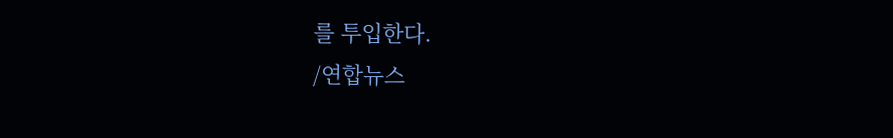를 투입한다.
/연합뉴스